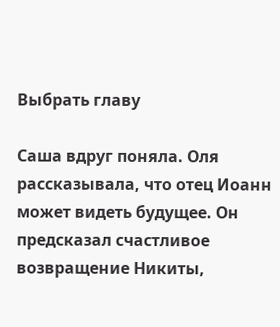Выбрать главу

Саша вдруг поняла. Оля рассказывала, что отец Иоанн может видеть будущее. Он предсказал счастливое возвращение Никиты,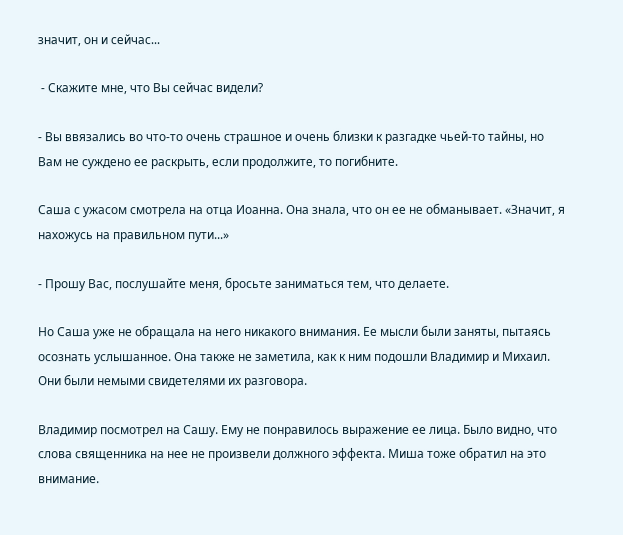значит, он и сейчас...

 - Скажите мне, что Вы сейчас видели?

- Вы ввязались во что-то очень страшное и очень близки к разгадке чьей-то тайны, но Вам не суждено ее раскрыть, если продолжите, то погибните.

Саша с ужасом смотрела на отца Иоанна. Она знала, что он ее не обманывает. «Значит, я нахожусь на правильном пути...»

- Прошу Вас, послушайте меня, бросьте заниматься тем, что делаете.

Но Саша уже не обращала на него никакого внимания. Ее мысли были заняты, пытаясь осознать услышанное. Она также не заметила, как к ним подошли Владимир и Михаил. Они были немыми свидетелями их разговора.

Владимир посмотрел на Сашу. Ему не понравилось выражение ее лица. Было видно, что слова священника на нее не произвели должного эффекта. Миша тоже обратил на это внимание.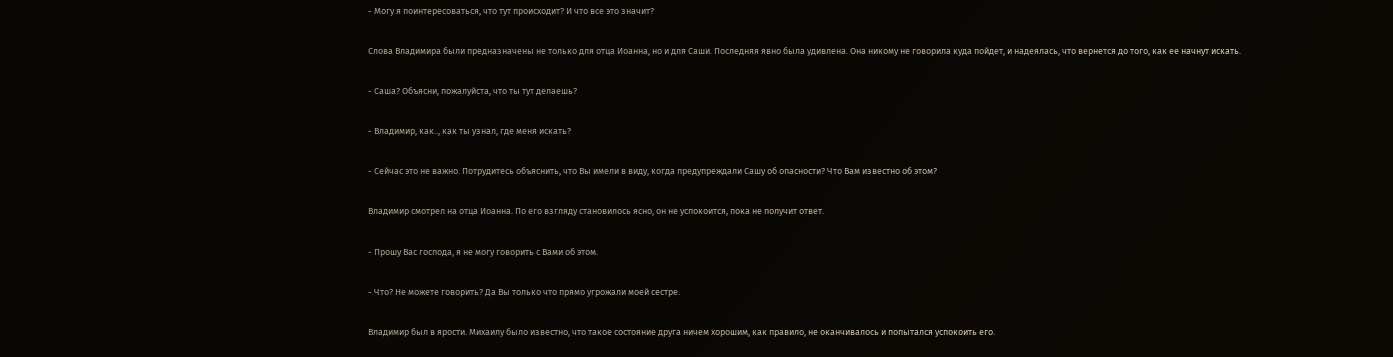- Могу я поинтересоваться, что тут происходит? И что все это значит?

Слова Владимира были предназначены не только для отца Иоанна, но и для Саши. Последняя явно была удивлена. Она никому не говорила куда пойдет, и надеялась, что вернется до того, как ее начнут искать.

- Саша? Объясни, пожалуйста, что ты тут делаешь?

- Владимир, как.., как ты узнал, где меня искать?

- Сейчас это не важно. Потрудитесь объяснить, что Вы имели в виду, когда предупреждали Сашу об опасности? Что Вам известно об этом?

Владимир смотрел на отца Иоанна. По его взгляду становилось ясно, он не успокоится, пока не получит ответ.

- Прошу Вас господа, я не могу говорить с Вами об этом.

- Что? Не можете говорить? Да Вы только что прямо угрожали моей сестре.

Владимир был в ярости. Михаилу было известно, что такое состояние друга ничем хорошим, как правило, не оканчивалось и попытался успокоить его.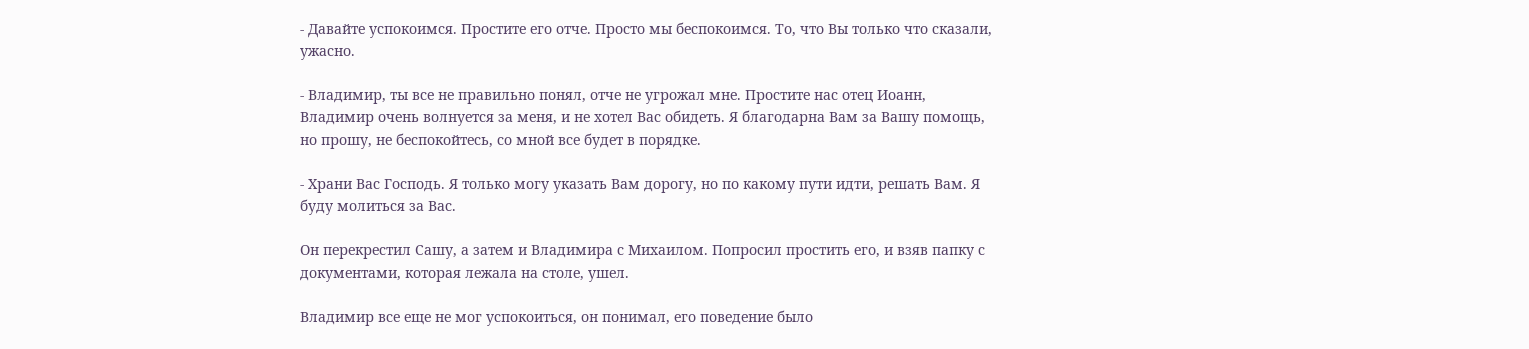- Давайте успокоимся. Простите его отче. Просто мы беспокоимся. То, что Вы только что сказали, ужасно.

- Владимир, ты все не правильно понял, отче не угрожал мне. Простите нас отец Иоанн, Владимир очень волнуется за меня, и не хотел Вас обидеть. Я благодарна Вам за Вашу помощь, но прошу, не беспокойтесь, со мной все будет в порядке.

- Храни Вас Господь. Я только могу указать Вам дорогу, но по какому пути идти, решать Вам. Я буду молиться за Вас.

Он перекрестил Сашу, а затем и Владимира с Михаилом. Попросил простить его, и взяв папку с документами, которая лежала на столе, ушел.

Владимир все еще не мог успокоиться, он понимал, его поведение было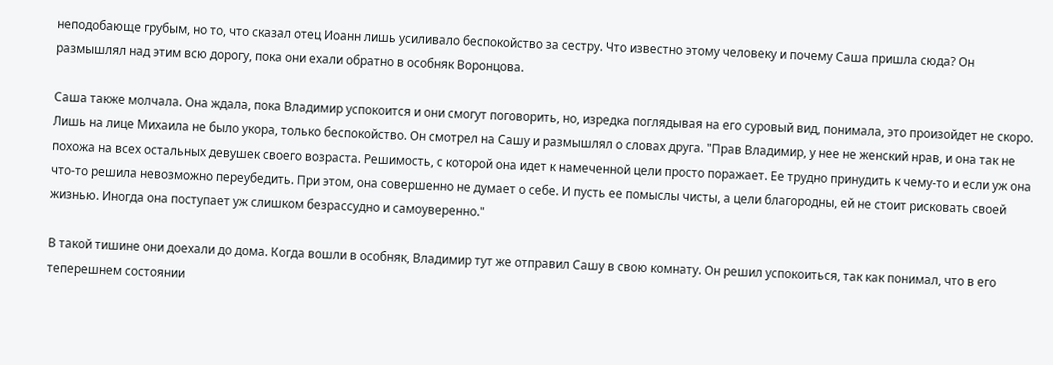неподобающе грубым, но то, что сказал отец Иоанн лишь усиливало беспокойство за сестру. Что известно этому человеку и почему Саша пришла сюда? Он размышлял над этим всю дорогу, пока они ехали обратно в особняк Воронцова.

Саша также молчала. Она ждала, пока Владимир успокоится и они смогут поговорить, но, изредка поглядывая на его суровый вид, понимала, это произойдет не скоро. Лишь на лице Михаила не было укора, только беспокойство. Он смотрел на Сашу и размышлял о словах друга. "Прав Владимир, у нее не женский нрав, и она так не похожа на всех остальных девушек своего возраста. Решимость, с которой она идет к намеченной цели просто поражает. Ее трудно принудить к чему-то и если уж она что-то решила невозможно переубедить. При этом, она совершенно не думает о себе. И пусть ее помыслы чисты, а цели благородны, ей не стоит рисковать своей жизнью. Иногда она поступает уж слишком безрассудно и самоуверенно."

В такой тишине они доехали до дома. Когда вошли в особняк, Владимир тут же отправил Сашу в свою комнату. Он решил успокоиться, так как понимал, что в его теперешнем состоянии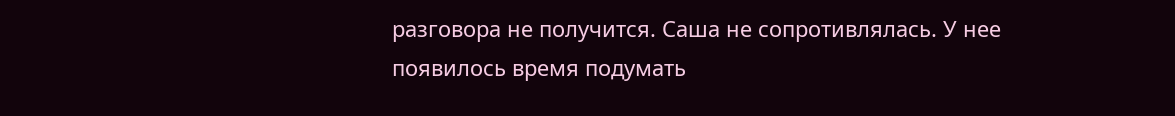разговора не получится. Саша не сопротивлялась. У нее появилось время подумать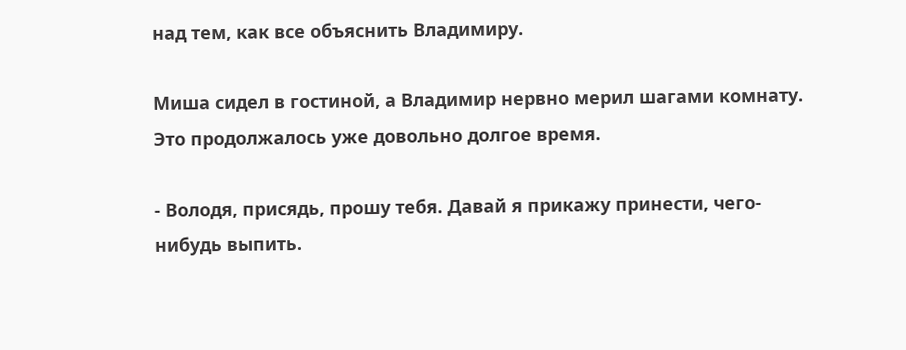над тем, как все объяснить Владимиру.

Миша сидел в гостиной, а Владимир нервно мерил шагами комнату. Это продолжалось уже довольно долгое время.

- Володя, присядь, прошу тебя. Давай я прикажу принести, чего-нибудь выпить.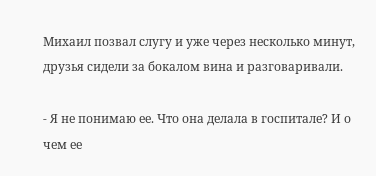Михаил позвал слугу и уже через несколько минут, друзья сидели за бокалом вина и разговаривали.

- Я не понимаю ее. Что она делала в госпитале? И о чем ее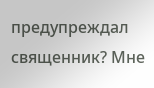предупреждал священник? Мне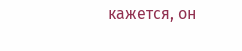кажется, он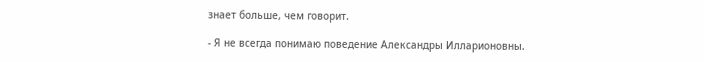знает больше, чем говорит.

- Я не всегда понимаю поведение Александры Илларионовны.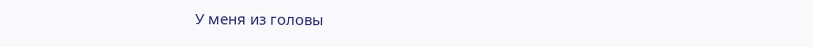У меня из головы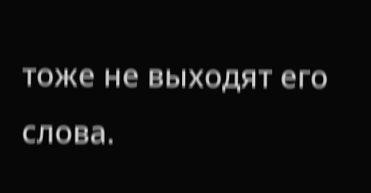тоже не выходят его слова.